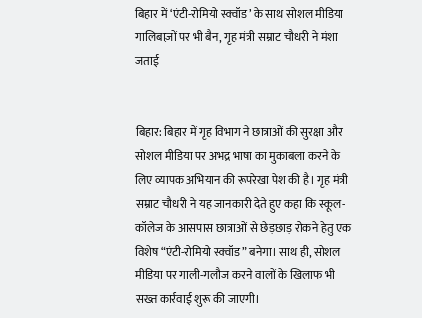बिहार में ‘एंटी-रोमियो स्क्वॉड’ के साथ सोशल मीडिया गालिबाज़ों पर भी बैन, गृह मंत्री सम्राट चौधरी ने मंशा जताई


बिहार: बिहार में गृह विभाग ने छात्राओं की सुरक्षा और सोशल मीडिया पर अभद्र भाषा का मुकाबला करने के लिए व्यापक अभियान की रूपरेखा पेश की है। गृह मंत्री सम्राट चौधरी ने यह जानकारी देते हुए कहा कि स्कूल-कॉलेज के आसपास छात्राओं से छेड़छाड़ रोकने हेतु एक विशेष “एंटी-रोमियो स्क्वॉड” बनेगा। साथ ही, सोशल मीडिया पर गाली-गलौज करने वालों के खिलाफ भी सख्त कार्रवाई शुरू की जाएगी।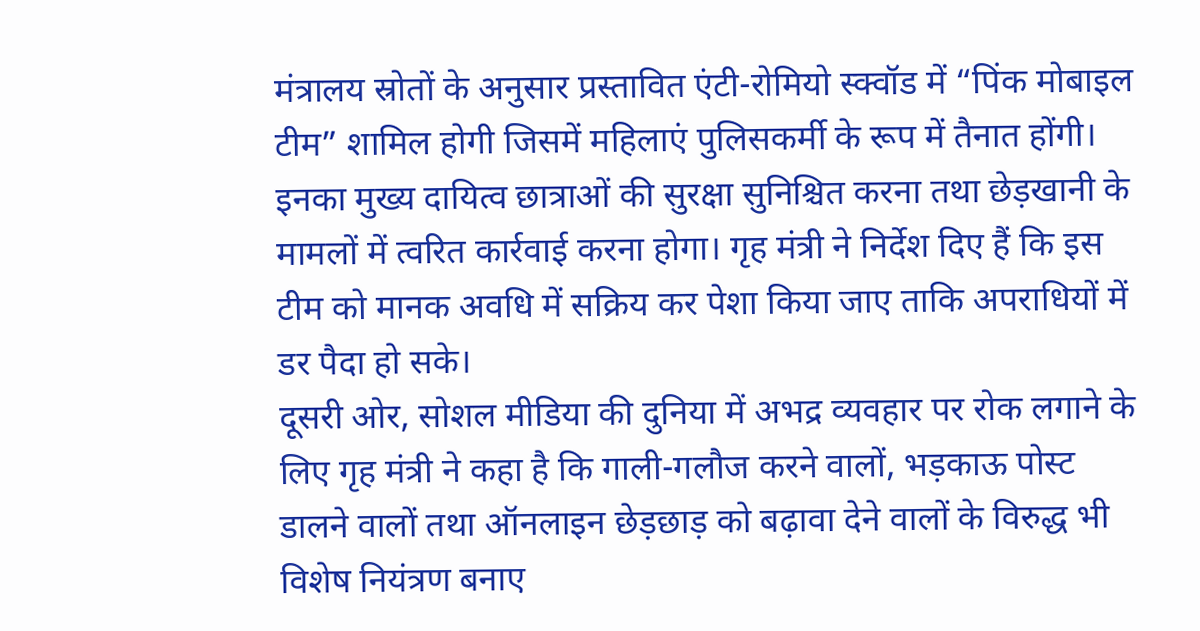मंत्रालय स्रोतों के अनुसार प्रस्तावित एंटी-रोमियो स्क्वॉड में “पिंक मोबाइल टीम” शामिल होगी जिसमें महिलाएं पुलिसकर्मी के रूप में तैनात होंगी। इनका मुख्य दायित्व छात्राओं की सुरक्षा सुनिश्चित करना तथा छेड़खानी के मामलों में त्वरित कार्रवाई करना होगा। गृह मंत्री ने निर्देश दिए हैं कि इस टीम को मानक अवधि में सक्रिय कर पेशा किया जाए ताकि अपराधियों में डर पैदा हो सके।
दूसरी ओर, सोशल मीडिया की दुनिया में अभद्र व्यवहार पर रोक लगाने के लिए गृह मंत्री ने कहा है कि गाली-गलौज करने वालों, भड़काऊ पोस्ट डालने वालों तथा ऑनलाइन छेड़छाड़ को बढ़ावा देने वालों के विरुद्ध भी विशेष नियंत्रण बनाए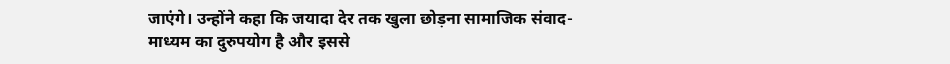जाएंगे। उन्होंने कहा कि जयादा देर तक खुला छोड़ना सामाजिक संवाद-माध्यम का दुरुपयोग है और इससे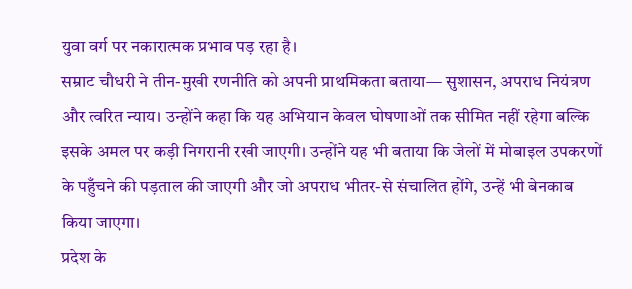युवा वर्ग पर नकारात्मक प्रभाव पड़ रहा है।
सम्राट चौधरी ने तीन-मुखी रणनीति को अपनी प्राथमिकता बताया— सुशासन, अपराध नियंत्रण और त्वरित न्याय। उन्होंने कहा कि यह अभियान केवल घोषणाओं तक सीमित नहीं रहेगा बल्कि इसके अमल पर कड़ी निगरानी रखी जाएगी। उन्होंने यह भी बताया कि जेलों में मोबाइल उपकरणों के पहुँचने की पड़ताल की जाएगी और जो अपराध भीतर-से संचालित होंगे, उन्हें भी बेनकाब किया जाएगा।
प्रदेश के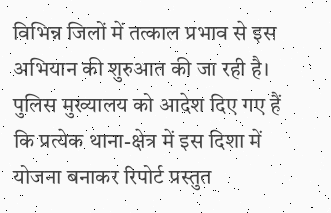विभिन्न जिलों में तत्काल प्रभाव से इस अभियान की शुरुआत की जा रही है। पुलिस मुख्यालय को आदेश दिए गए हैं कि प्रत्येक थाना-क्षेत्र में इस दिशा में योजना बनाकर रिपोर्ट प्रस्तुत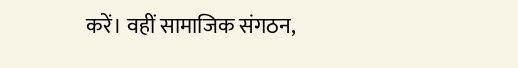करें। वहीं सामाजिक संगठन,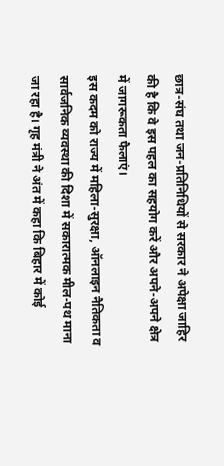छात्र-संघ तथा जन-प्रतिनिधियों से सरकार ने अपेक्षा जाहिर की है कि वे इस पहल का सहयोग करें और अपने-अपने क्षेत्र में जागरूकता फैलाएं।
इस कदम को राज्य में महिला-सुरक्षा, ऑनलाइन नैतिकता व सार्वजनिक व्यवस्था की दिशा में सकारात्मक मील-पथ माना जा रहा है। गृह मंत्री ने अंत में कहा कि बिहार में कोई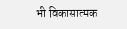भी विकासात्मक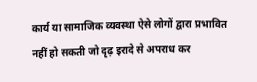कार्य या सामाजिक व्यवस्था ऐसे लोगों द्वारा प्रभावित नहीं हो सकती जो दृढ़ इरादे से अपराध कर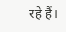रहे हैं।